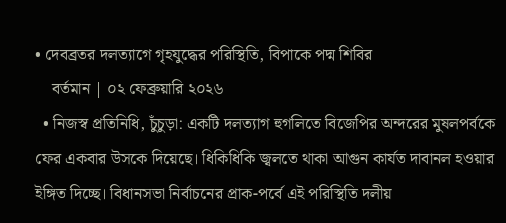• দেবব্রতর দলত্যাগে গৃহযুদ্ধের পরিস্থিতি, বিপাকে পদ্ম শিবির
    বর্তমান | ০২ ফেব্রুয়ারি ২০২৬
  • নিজস্ব প্রতিনিধি, চুঁচুড়া: একটি দলত্যাগ হুগলিতে বিজেপির অন্দরের মুষলপর্বকে ফের একবার উসকে দিয়েছে। ধিকিধিকি জ্বলতে থাকা আগুন কার্যত দাবানল হওয়ার ইঙ্গিত দিচ্ছে। বিধানসভা নির্বাচনের প্রাক-পর্বে এই পরিস্থিতি দলীয়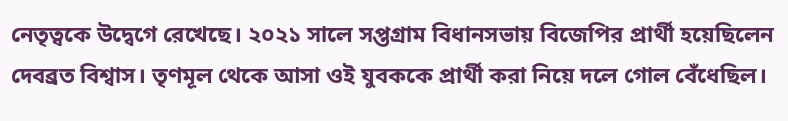নেতৃত্বকে উদ্বেগে রেখেছে। ২০২১ সালে সপ্তগ্রাম বিধানসভায় বিজেপির প্রার্থী হয়েছিলেন দেবব্রত বিশ্বাস। তৃণমূল থেকে আসা ওই যুবককে প্রার্থী করা নিয়ে দলে গোল বেঁধেছিল।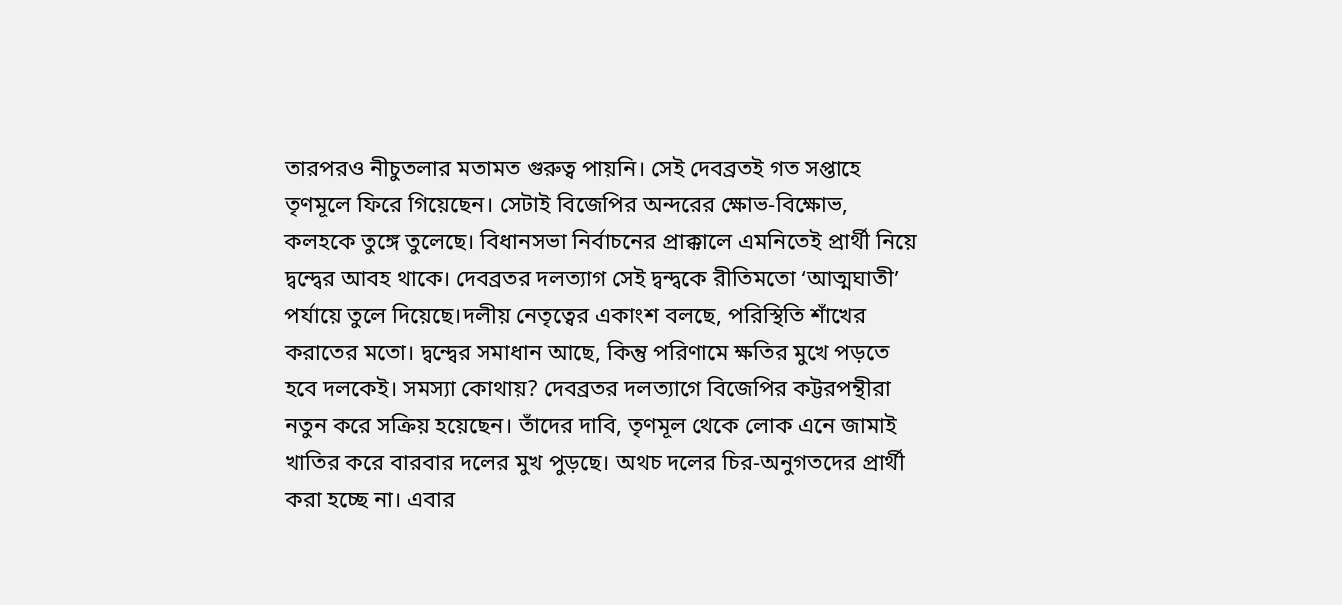তারপরও নীচুতলার মতামত গুরুত্ব পায়নি। সেই দেবব্রতই গত সপ্তাহে তৃণমূলে ফিরে গিয়েছেন। সেটাই বিজেপির অন্দরের ক্ষোভ-বিক্ষোভ, কলহকে তুঙ্গে তুলেছে। বিধানসভা নির্বাচনের প্রাক্কালে এমনিতেই প্রার্থী নিয়ে দ্বন্দ্বের আবহ থাকে। দেবব্রতর দলত্যাগ সেই দ্বন্দ্বকে রীতিমতো ‘আত্মঘাতী’ পর্যায়ে তুলে দিয়েছে।দলীয় নেতৃত্বের একাংশ বলছে, পরিস্থিতি শাঁখের করাতের মতো। দ্বন্দ্বের সমাধান আছে, কিন্তু পরিণামে ক্ষতির মুখে পড়তে হবে দলকেই। সমস্যা কোথায়? দেবব্রতর দলত্যাগে বিজেপির কট্টরপন্থীরা নতুন করে সক্রিয় হয়েছেন। তাঁদের দাবি, তৃণমূল থেকে লোক এনে জামাই খাতির করে বারবার দলের মুখ পুড়ছে। অথচ দলের চির-অনুগতদের প্রার্থী করা হচ্ছে না। এবার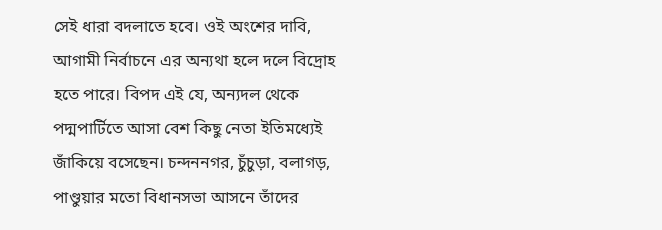সেই ধারা বদলাতে হবে। ওই অংশের দাবি, আগামী নির্বাচনে এর অন্যথা হলে দলে বিদ্রোহ হতে পারে। বিপদ এই যে, অন্যদল থেকে পদ্মপার্টিতে আসা বেশ কিছু নেতা ইতিমধ্যেই জাঁকিয়ে বসেছেন। চন্দননগর, চুঁচুড়া, বলাগড়, পাণ্ডুয়ার মতো বিধানসভা আসনে তাঁদের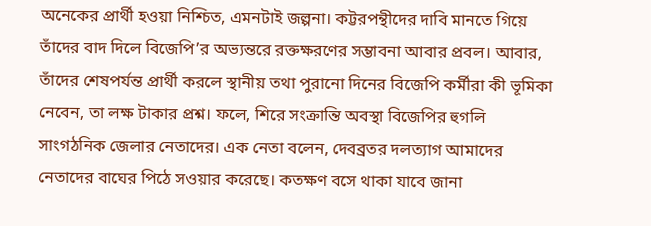অনেকের প্রার্থী হওয়া নিশ্চিত, এমনটাই জল্পনা। কট্টরপন্থীদের দাবি মানতে গিয়ে তাঁদের বাদ দিলে বিজেপি’র অভ্যন্তরে রক্তক্ষরণের সম্ভাবনা আবার প্রবল। আবার, তাঁদের শেষপর্যন্ত প্রার্থী করলে স্থানীয় তথা পুরানো দিনের বিজেপি কর্মীরা কী ভূমিকা নেবেন, তা লক্ষ টাকার প্রশ্ন। ফলে, শিরে সংক্রান্তি অবস্থা বিজেপির হুগলি সাংগঠনিক জেলার নেতাদের। এক নেতা বলেন, দেবব্রতর দলত্যাগ আমাদের নেতাদের বাঘের পিঠে সওয়ার করেছে। কতক্ষণ বসে থাকা যাবে জানা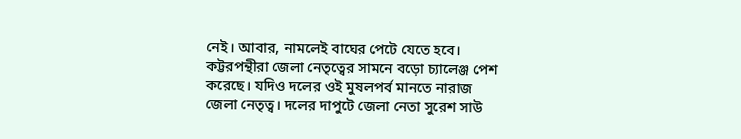নেই। আবার, নামলেই বাঘের পেটে যেতে হবে। কট্টরপন্থীরা জেলা নেতৃত্বের সামনে বড়ো চ্যালেঞ্জ পেশ করেছে। যদিও দলের ওই মুষলপর্ব মানতে নারাজ জেলা নেতৃত্ব। দলের দাপুটে জেলা নেতা সুরেশ সাউ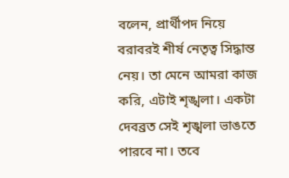বলেন, প্রার্থীপদ নিয়ে বরাবরই শীর্ষ নেতৃত্ব সিদ্ধান্ত নেয়। তা মেনে আমরা কাজ করি, এটাই শৃঙ্খলা। একটা দেবব্রত সেই শৃঙ্খলা ভাঙতে পারবে না। তবে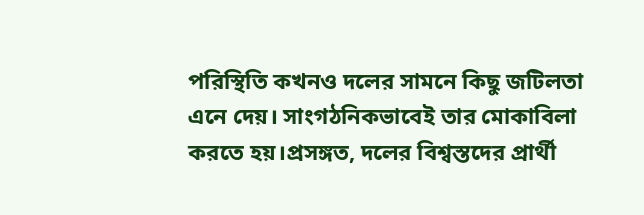পরিস্থিতি কখনও দলের সামনে কিছু জটিলতা এনে দেয়। সাংগঠনিকভাবেই তার মোকাবিলা করতে হয়।প্রসঙ্গত, দলের বিশ্বস্তদের প্রার্থী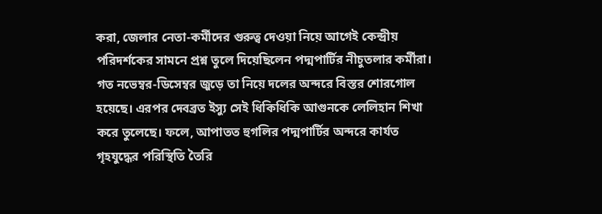করা, জেলার নেতা-কর্মীদের গুরুত্ব দেওয়া নিয়ে আগেই কেন্দ্রীয় পরিদর্শকের সামনে প্রশ্ন তুলে দিয়েছিলেন পদ্মপার্টির নীচুতলার কর্মীরা। গত নভেম্বর-ডিসেম্বর জুড়ে তা নিয়ে দলের অন্দরে বিস্তর শোরগোল হয়েছে। এরপর দেবব্রত ইস্যু সেই ধিকিধিকি আগুনকে লেলিহান শিখা করে তুলেছে। ফলে, আপাতত হুগলির পদ্মপার্টির অন্দরে কার্যত গৃহযুদ্ধের পরিস্থিতি তৈরি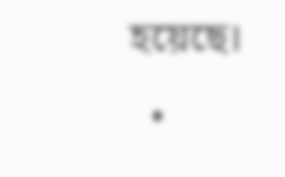হয়েছে।
  •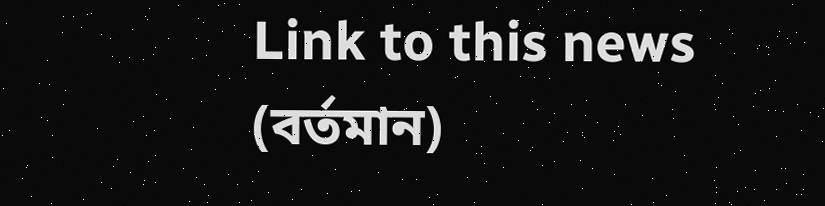Link to this news (বর্তমান)